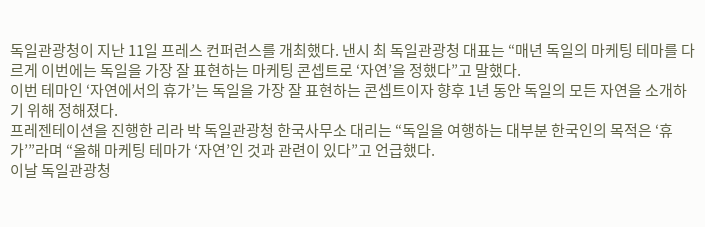독일관광청이 지난 11일 프레스 컨퍼런스를 개최했다. 낸시 최 독일관광청 대표는 “매년 독일의 마케팅 테마를 다르게 이번에는 독일을 가장 잘 표현하는 마케팅 콘셉트로 ‘자연’을 정했다”고 말했다.
이번 테마인 ‘자연에서의 휴가’는 독일을 가장 잘 표현하는 콘셉트이자 향후 1년 동안 독일의 모든 자연을 소개하기 위해 정해졌다.
프레젠테이션을 진행한 리라 박 독일관광청 한국사무소 대리는 “독일을 여행하는 대부분 한국인의 목적은 ‘휴가’”라며 “올해 마케팅 테마가 ‘자연’인 것과 관련이 있다”고 언급했다.
이날 독일관광청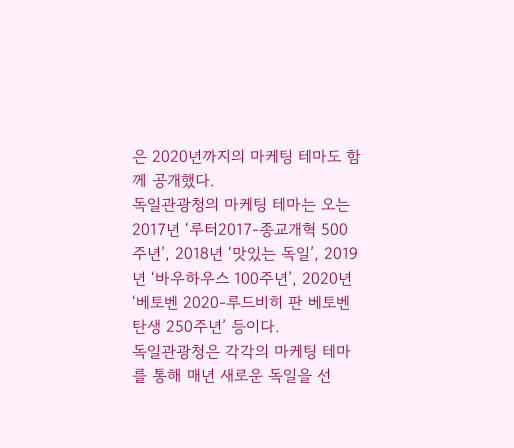은 2020년까지의 마케팅 테마도 함께 공개했다.
독일관광청의 마케팅 테마는 오는 2017년 ‘루터2017-종교개혁 500주년’, 2018년 ‘맛있는 독일’, 2019년 ‘바우하우스 100주년’, 2020년 ‘베토벤 2020-루드비히 판 베토벤 탄생 250주년’ 등이다.
독일관광청은 각각의 마케팅 테마를 통해 매년 새로운 독일을 선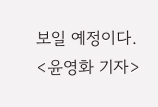보일 예정이다.
<윤영화 기자>